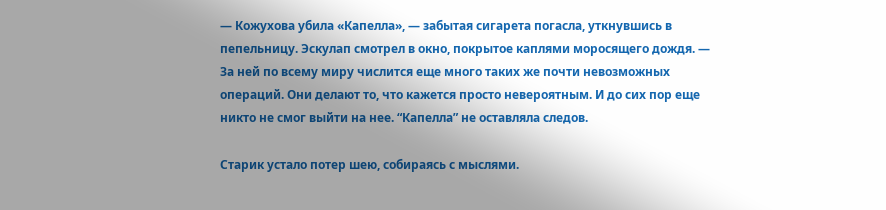— Кожухова убила «Капелла», — забытая сигарета погасла, уткнувшись в пепельницу. Эскулап смотрел в окно, покрытое каплями моросящего дождя. — За ней по всему миру числится еще много таких же почти невозможных операций. Они делают то, что кажется просто невероятным. И до сих пор еще никто не смог выйти на нее. “Капелла” не оставляла следов.

Старик устало потер шею, собираясь с мыслями.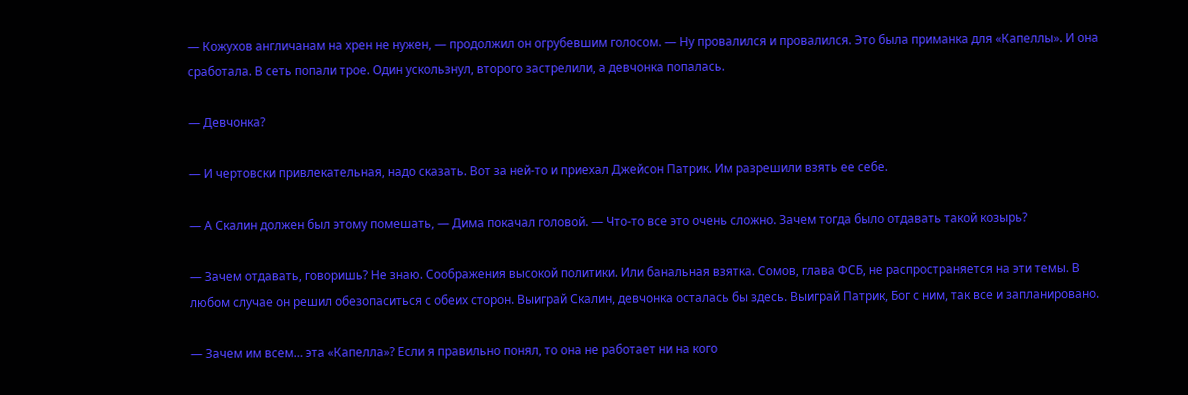— Кожухов англичанам на хрен не нужен, — продолжил он огрубевшим голосом. — Ну провалился и провалился. Это была приманка для «Капеллы». И она сработала. В сеть попали трое. Один ускользнул, второго застрелили, а девчонка попалась.

— Девчонка?

— И чертовски привлекательная, надо сказать. Вот за ней-то и приехал Джейсон Патрик. Им разрешили взять ее себе.

— А Скалин должен был этому помешать, — Дима покачал головой. — Что-то все это очень сложно. Зачем тогда было отдавать такой козырь?

— Зачем отдавать, говоришь? Не знаю. Соображения высокой политики. Или банальная взятка. Сомов, глава ФСБ, не распространяется на эти темы. В любом случае он решил обезопаситься с обеих сторон. Выиграй Скалин, девчонка осталась бы здесь. Выиграй Патрик, Бог с ним, так все и запланировано.

— Зачем им всем… эта «Капелла»? Если я правильно понял, то она не работает ни на кого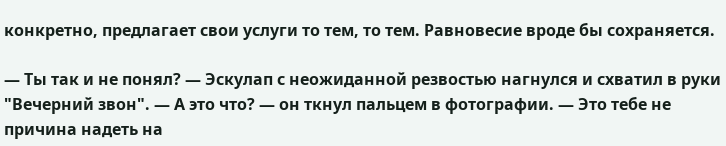конкретно, предлагает свои услуги то тем, то тем. Равновесие вроде бы сохраняется.

— Ты так и не понял? — Эскулап с неожиданной резвостью нагнулся и схватил в руки "Вечерний звон". — А это что? — он ткнул пальцем в фотографии. — Это тебе не причина надеть на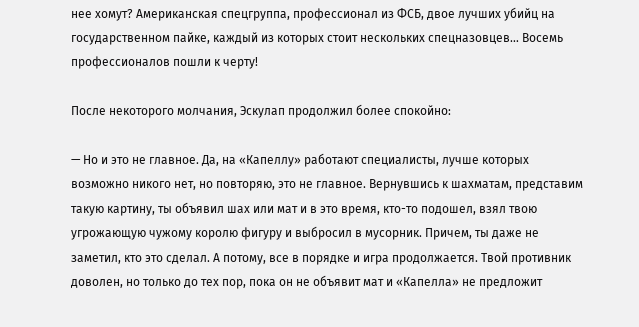нее хомут? Американская спецгруппа, профессионал из ФСБ, двое лучших убийц на государственном пайке, каждый из которых стоит нескольких спецназовцев… Восемь профессионалов пошли к черту!

После некоторого молчания, Эскулап продолжил более спокойно:

— Но и это не главное. Да, на «Капеллу» работают специалисты, лучше которых возможно никого нет, но повторяю, это не главное. Вернувшись к шахматам, представим такую картину, ты объявил шах или мат и в это время, кто-то подошел, взял твою угрожающую чужому королю фигуру и выбросил в мусорник. Причем, ты даже не заметил, кто это сделал. А потому, все в порядке и игра продолжается. Твой противник доволен, но только до тех пор, пока он не объявит мат и «Капелла» не предложит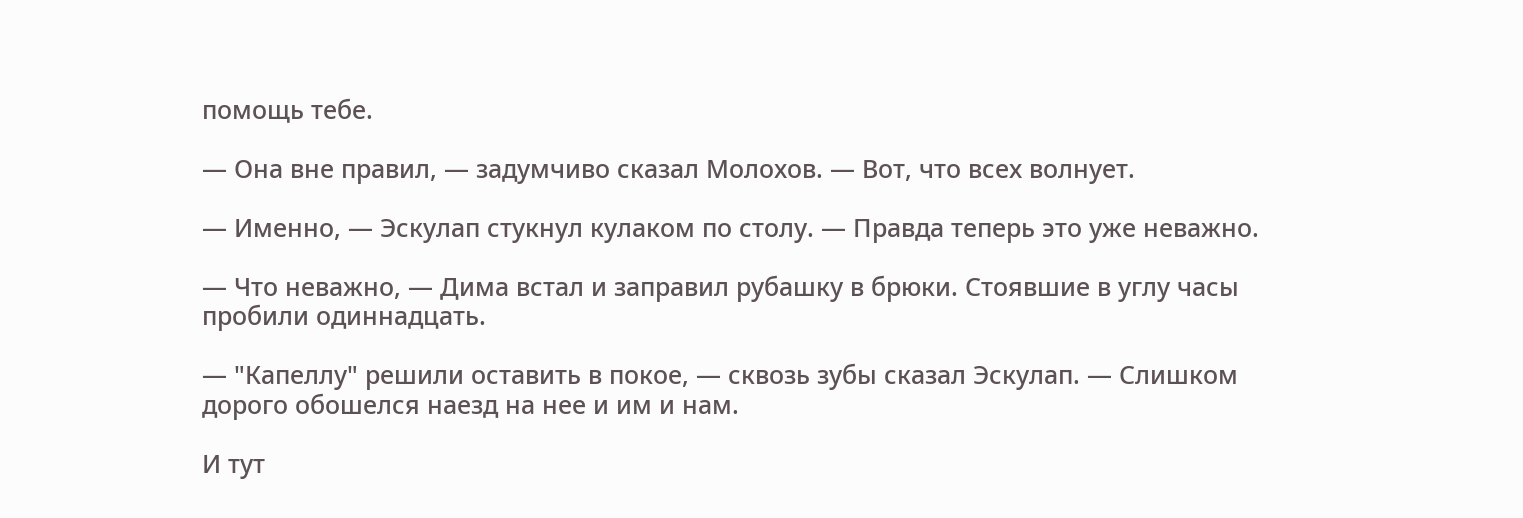помощь тебе.

— Она вне правил, — задумчиво сказал Молохов. — Вот, что всех волнует.

— Именно, — Эскулап стукнул кулаком по столу. — Правда теперь это уже неважно.

— Что неважно, — Дима встал и заправил рубашку в брюки. Стоявшие в углу часы пробили одиннадцать.

— "Капеллу" решили оставить в покое, — сквозь зубы сказал Эскулап. — Слишком дорого обошелся наезд на нее и им и нам.

И тут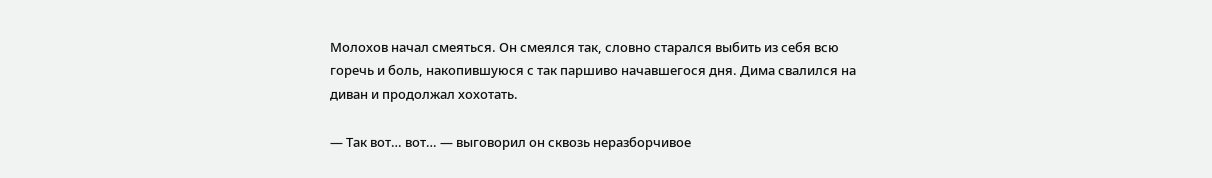Молохов начал смеяться. Он смеялся так, словно старался выбить из себя всю горечь и боль, накопившуюся с так паршиво начавшегося дня. Дима свалился на диван и продолжал хохотать.

— Так вот… вот… — выговорил он сквозь неразборчивое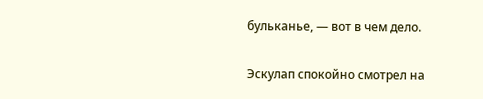бульканье, — вот в чем дело.

Эскулап спокойно смотрел на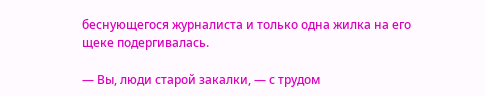беснующегося журналиста и только одна жилка на его щеке подергивалась.

— Вы, люди старой закалки, — с трудом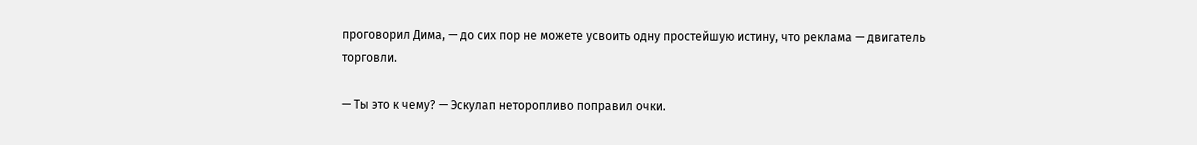проговорил Дима, — до сих пор не можете усвоить одну простейшую истину, что реклама — двигатель торговли.

— Ты это к чему? — Эскулап неторопливо поправил очки.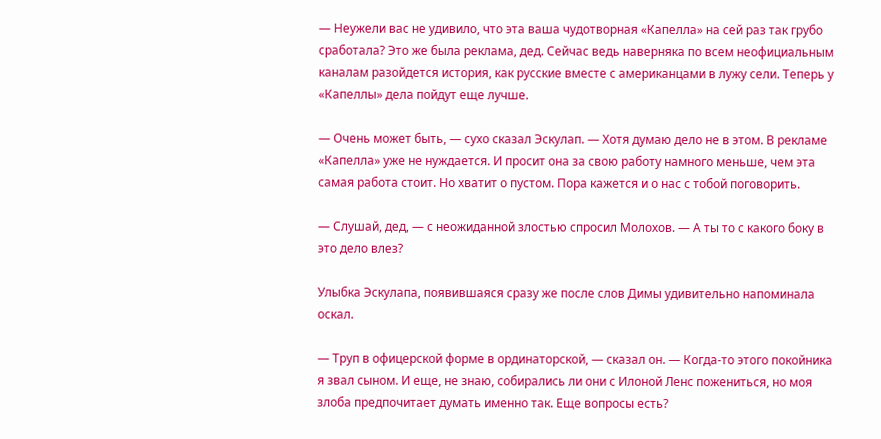— Неужели вас не удивило, что эта ваша чудотворная «Капелла» на сей раз так грубо сработала? Это же была реклама, дед. Сейчас ведь наверняка по всем неофициальным каналам разойдется история, как русские вместе с американцами в лужу сели. Теперь у «Капеллы» дела пойдут еще лучше.

— Очень может быть, — сухо сказал Эскулап. — Хотя думаю дело не в этом. В рекламе «Капелла» уже не нуждается. И просит она за свою работу намного меньше, чем эта самая работа стоит. Но хватит о пустом. Пора кажется и о нас с тобой поговорить.

— Слушай, дед, — с неожиданной злостью спросил Молохов. — А ты то с какого боку в это дело влез?

Улыбка Эскулапа, появившаяся сразу же после слов Димы удивительно напоминала оскал.

— Труп в офицерской форме в ординаторской, — сказал он. — Когда-то этого покойника я звал сыном. И еще, не знаю, собирались ли они с Илоной Ленс пожениться, но моя злоба предпочитает думать именно так. Еще вопросы есть?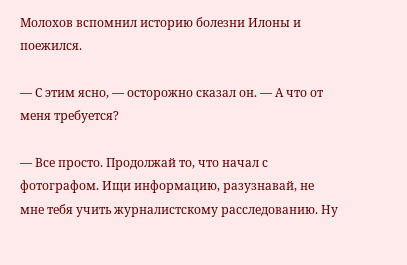Молохов вспомнил историю болезни Илоны и поежился.

— С этим ясно, — осторожно сказал он. — А что от меня требуется?

— Все просто. Продолжай то, что начал с фотографом. Ищи информацию, разузнавай, не мне тебя учить журналистскому расследованию. Ну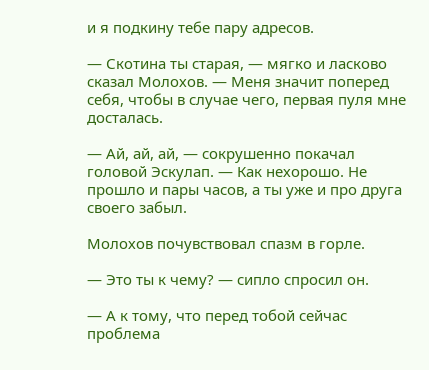и я подкину тебе пару адресов.

— Скотина ты старая, — мягко и ласково сказал Молохов. — Меня значит поперед себя, чтобы в случае чего, первая пуля мне досталась.

— Ай, ай, ай, — сокрушенно покачал головой Эскулап. — Как нехорошо. Не прошло и пары часов, а ты уже и про друга своего забыл.

Молохов почувствовал спазм в горле.

— Это ты к чему? — сипло спросил он.

— А к тому, что перед тобой сейчас проблема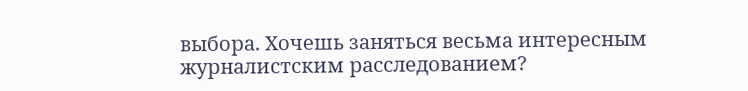выбора. Хочешь заняться весьма интересным журналистским расследованием?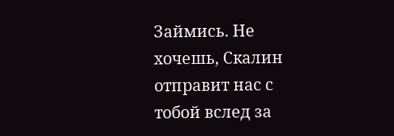Займись. Не хочешь, Скалин отправит нас с тобой вслед за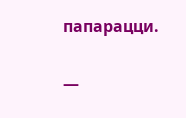папарацци.

—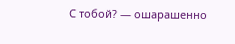С тобой? — ошарашенно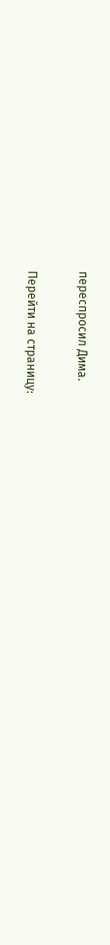переспросил Дима.

Перейти на страницу: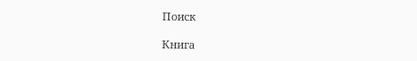Поиск

Книга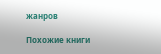жанров

Похожие книги